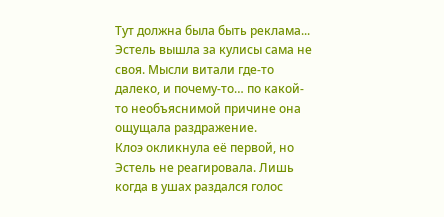Тут должна была быть реклама...
Эстель вышла за кулисы сама не своя. Мысли витали где-то далеко, и почему-то… по какой-то необъяснимой причине она ощущала раздражение.
Клоэ окликнула её первой, но Эстель не реагировала. Лишь когда в ушах раздался голос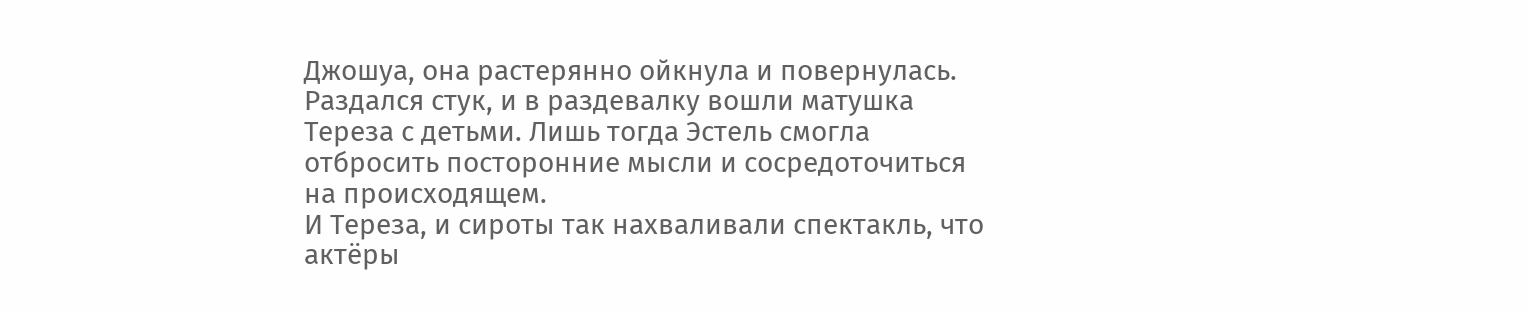Джошуа, она растерянно ойкнула и повернулась.
Раздался стук, и в раздевалку вошли матушка Тереза с детьми. Лишь тогда Эстель смогла отбросить посторонние мысли и сосредоточиться на происходящем.
И Тереза, и сироты так нахваливали спектакль, что актёры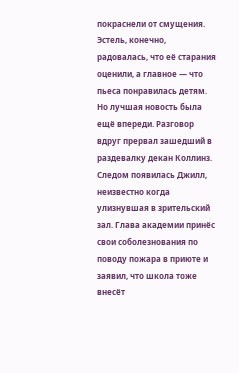покраснели от смущения. Эстель, конечно, радовалась, что её старания оценили, а главное — что пьеса понравилась детям. Но лучшая новость была ещё впереди. Разговор вдруг прервал зашедший в раздевалку декан Коллинз. Следом появилась Джилл, неизвестно когда улизнувшая в зрительский зал. Глава академии принёс свои соболезнования по поводу пожара в приюте и заявил, что школа тоже внесёт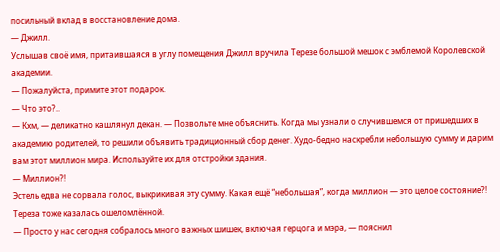посильный вклад в восстановление дома.
— Джилл.
Услышав своё имя, притаившаяся в углу помещения Джилл вручила Терезе большой мешок с эмблемой Королевской академии.
— Пожалуйста, примите этот подарок.
— Что это?..
— Кхм, — деликатно кашлянул декан. — Позвольте мне объяснить. Когда мы узнали о случившемся от пришедших в академию родителей, то решили объявить традиционный сбор денег. Худо-бедно наскребли небольшую сумму и дарим вам этот миллион мира. Используйте их для отстройки здания.
— Миллион?!
Эстель едва не сорвала голос, выкрикивая эту сумму. Какая ещё “небольшая”, когда миллион — это целое состояние?! Тереза тоже казалась ошеломлённой.
— Просто у нас сегодня собралось много важных шишек, включая герцога и мэра, — пояснил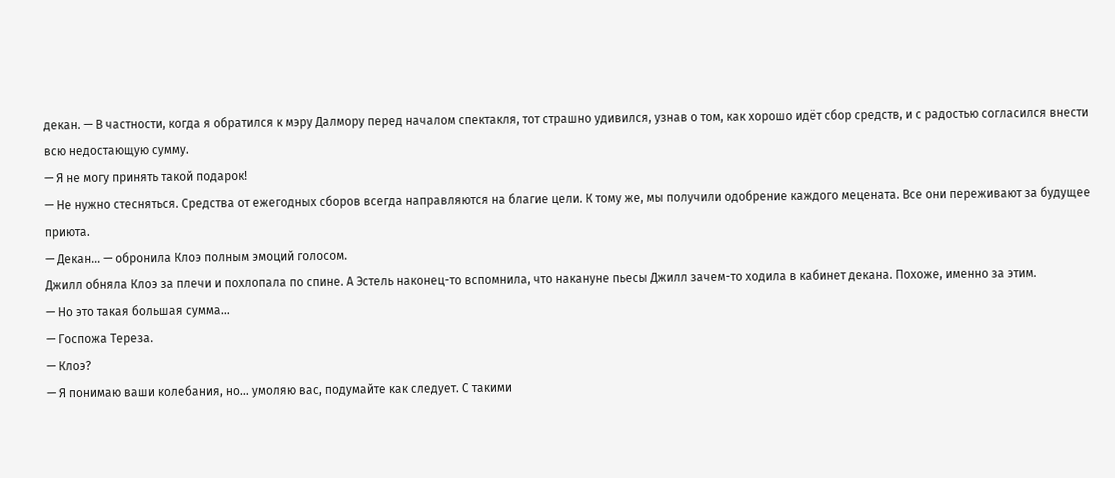декан. — В частности, когда я обратился к мэру Далмору перед началом спектакля, тот страшно удивился, узнав о том, как хорошо идёт сбор средств, и с радостью согласился внести всю недостающую сумму.
— Я не могу принять такой подарок!
— Не нужно стесняться. Средства от ежегодных сборов всегда направляются на благие цели. К тому же, мы получили одобрение каждого мецената. Все они переживают за будущее приюта.
— Декан… — обронила Клоэ полным эмоций голосом.
Джилл обняла Клоэ за плечи и похлопала по спине. А Эстель наконец-то вспомнила, что накануне пьесы Джилл зачем-то ходила в кабинет декана. Похоже, именно за этим.
— Но это такая большая сумма…
— Госпожа Тереза.
— Клоэ?
— Я понимаю ваши колебания, но… умоляю вас, подумайте как следует. С такими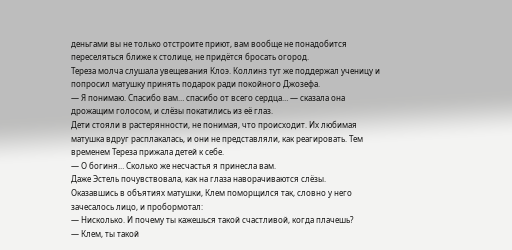деньгами вы не только отстроите приют, вам вообще не понадобится переселяться ближе к столице, не придётся бросать огород.
Тереза молча слушала увещевания Клоэ. Коллинз тут же поддержал ученицу и попросил матушку принять подарок ради покойного Джозефа.
— Я понимаю. Спасибо вам… спасибо от всего сердца… — сказала она дрожащим голосом, и слёзы покатились из её глаз.
Дети стояли в растерянности, не понимая, что происходит. Их любимая матушка вдруг расплакалась, и они не представляли, как реагировать. Тем временем Тереза прижала детей к себе.
— О богиня… Сколько же несчастья я принесла вам.
Даже Эстель почувствовала, как на глаза наворачиваются слёзы.
Оказавшись в объятиях матушки, Клем поморщился так, словно у него зачесалось лицо, и пробормотал:
— Нисколько. И почему ты кажешься такой счастливой, когда плачешь?
— Клем, ты такой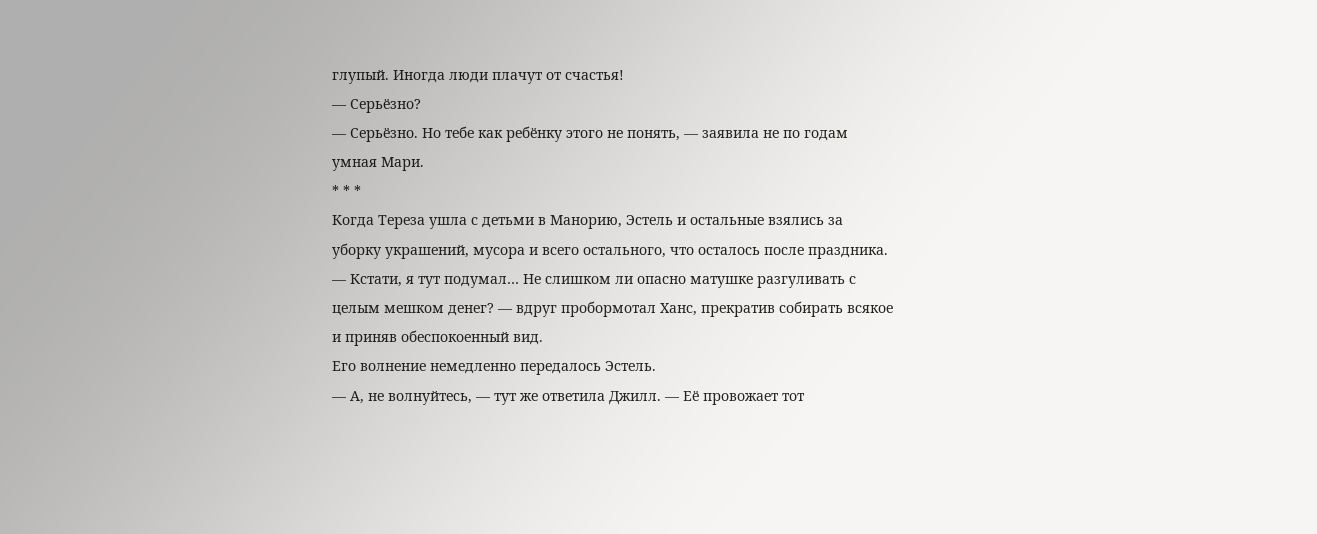глупый. Иногда люди плачут от счастья!
— Серьёзно?
— Серьёзно. Но тебе как ребёнку этого не понять, — заявила не по годам умная Мари.
* * *
Когда Тереза ушла с детьми в Манорию, Эстель и остальные взялись за уборку украшений, мусора и всего остального, что осталось после праздника.
— Кстати, я тут подумал… Не слишком ли опасно матушке разгуливать с целым мешком денег? — вдруг пробормотал Ханс, прекратив собирать всякое и приняв обеспокоенный вид.
Его волнение немедленно передалось Эстель.
— А, не волнуйтесь, — тут же ответила Джилл. — Её провожает тот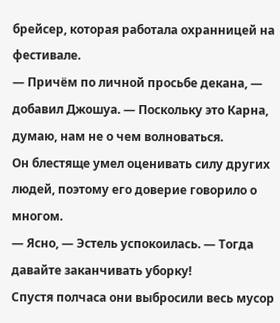брейсер, которая работала охранницей на фестивале.
— Причём по личной просьбе декана, — добавил Джошуа. — Поскольку это Карна, думаю, нам не о чем волноваться.
Он блестяще умел оценивать силу других людей, поэтому его доверие говорило о многом.
— Ясно, — Эстель успокоилась. — Тогда давайте заканчивать уборку!
Спустя полчаса они выбросили весь мусор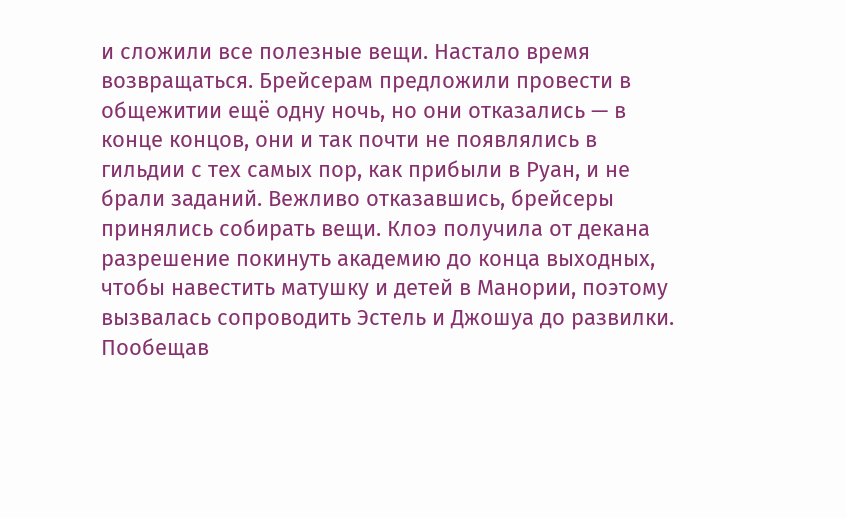и сложили все полезные вещи. Настало время возвращаться. Брейсерам предложили провести в общежитии ещё одну ночь, но они отказались — в конце концов, они и так почти не появлялись в гильдии с тех самых пор, как прибыли в Руан, и не брали заданий. Вежливо отказавшись, брейсеры принялись собирать вещи. Клоэ получила от декана разрешение покинуть академию до конца выходных, чтобы навестить матушку и детей в Манории, поэтому вызвалась сопроводить Эстель и Джошуа до развилки.
Пообещав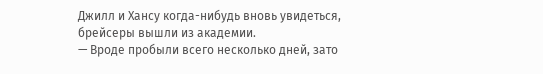Джилл и Хансу когда-нибудь вновь увидеться, брейсеры вышли из академии.
— Вроде пробыли всего несколько дней, зато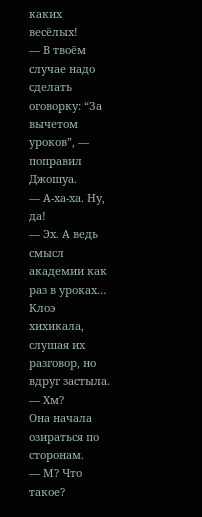каких весёлых!
— В твоём случае надо сделать оговорку: “За вычетом уроков”, — поправил Джошуа.
— А-ха-ха. Ну, да!
— Эх. А ведь смысл академии как раз в уроках…
Клоэ хихикала, слушая их разговор, но вдруг застыла.
— Хм?
Она начала озираться по сторонам.
— М? Что такое?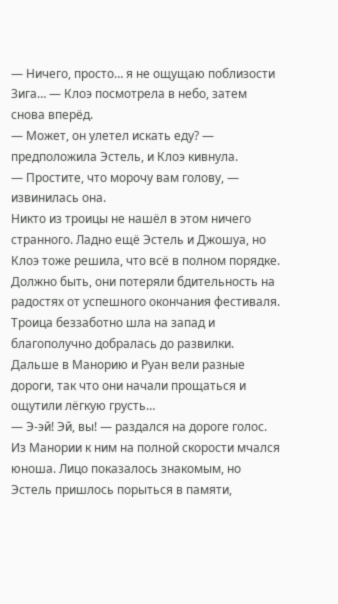— Ничего, просто… я не ощущаю поблизости Зига… — Клоэ посмотрела в небо, затем снова вперёд.
— Может, он улетел искать еду? — предположила Эстель, и Клоэ кивнула.
— Простите, что морочу вам голову, — извинилась она.
Никто из троицы не нашёл в этом ничего странного. Ладно ещё Эстель и Джошуа, но Клоэ тоже решила, что всё в полном порядке. Должно быть, они потеряли бдительность на радостях от успешного окончания фестиваля.
Троица беззаботно шла на запад и благополучно добралась до развилки. Дальше в Манорию и Руан вели разные дороги, так что они начали прощаться и ощутили лёгкую грусть…
— Э-эй! Эй, вы! — раздался на дороге голос.
Из Манории к ним на полной скорости мчался юноша. Лицо показалось знакомым, но Эстель пришлось порыться в памяти,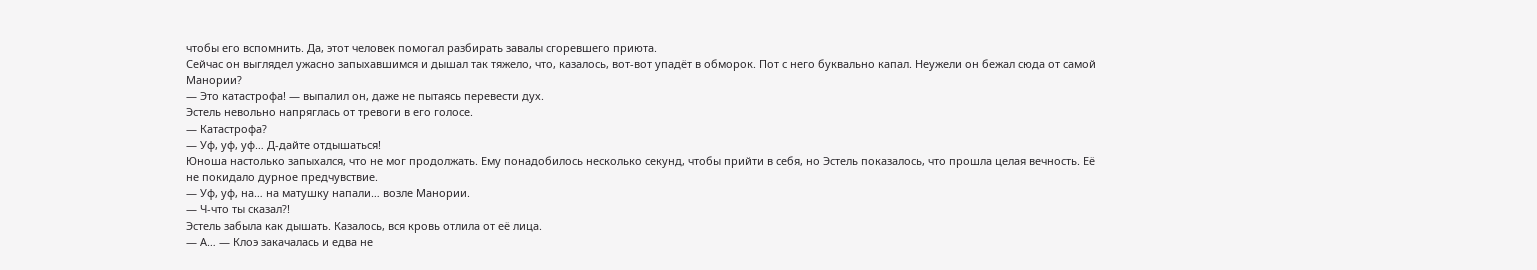чтобы его вспомнить. Да, этот человек помогал разбирать завалы сгоревшего приюта.
Сейчас он выглядел ужасно запыхавшимся и дышал так тяжело, что, казалось, вот-вот упадёт в обморок. Пот с него буквально капал. Неужели он бежал сюда от самой Манории?
— Это катастрофа! — выпалил он, даже не пытаясь перевести дух.
Эстель невольно напряглась от тревоги в его голосе.
— Катастрофа?
— Уф, уф, уф… Д-дайте отдышаться!
Юноша настолько запыхался, что не мог продолжать. Ему понадобилось несколько секунд, чтобы прийти в себя, но Эстель показалось, что прошла целая вечность. Её не покидало дурное предчувствие.
— Уф, уф, на… на матушку напали… возле Манории.
— Ч-что ты сказал?!
Эстель забыла как дышать. Казалось, вся кровь отлила от её лица.
— А… — Клоэ закачалась и едва не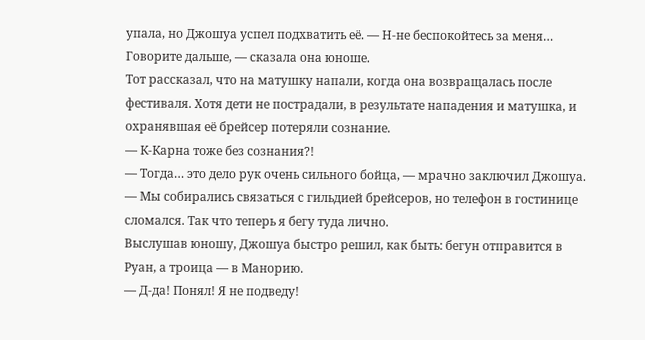упала, но Джошуа успел подхватить её. — Н-не беспокойтесь за меня… Говорите дальше, — сказала она юноше.
Тот рассказал, что на матушку напали, когда она возвращалась после фестиваля. Хотя дети не пострадали, в результате нападения и матушка, и охранявшая её брейсер потеряли сознание.
— К-Карна тоже без сознания?!
— Тогда… это дело рук очень сильного бойца, — мрачно заключил Джошуа.
— Мы собирались связаться с гильдией брейсеров, но телефон в гостинице сломался. Так что теперь я бегу туда лично.
Выслушав юношу, Джошуа быстро решил, как быть: бегун отправится в Руан, а троица — в Манорию.
— Д-да! Понял! Я не подведу!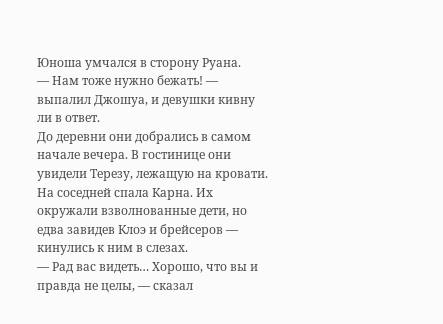Юноша умчался в сторону Руана.
— Нам тоже нужно бежать! — выпалил Джошуа, и девушки кивну ли в ответ.
До деревни они добрались в самом начале вечера. В гостинице они увидели Терезу, лежащую на кровати. На соседней спала Карна. Их окружали взволнованные дети, но едва завидев Клоэ и брейсеров — кинулись к ним в слезах.
— Рад вас видеть… Хорошо, что вы и правда не целы, — сказал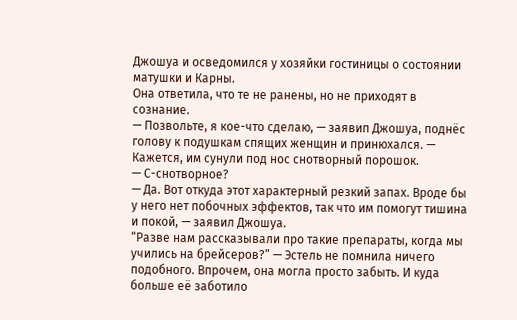Джошуа и осведомился у хозяйки гостиницы о состоянии матушки и Карны.
Она ответила, что те не ранены, но не приходят в сознание.
— Позвольте, я кое-что сделаю, — заявип Джошуа, поднёс голову к подушкам спящих женщин и принюхался. — Кажется, им сунули под нос снотворный порошок.
— С-снотворное?
— Да. Вот откуда этот характерный резкий запах. Вроде бы у него нет побочных эффектов, так что им помогут тишина и покой, — заявил Джошуа.
“Разве нам рассказывали про такие препараты, когда мы учились на брейсеров?” — Эстель не помнила ничего подобного. Впрочем, она могла просто забыть. И куда больше её заботило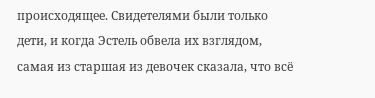происходящее. Свидетелями были только дети, и когда Эстель обвела их взглядом, самая из старшая из девочек сказала, что всё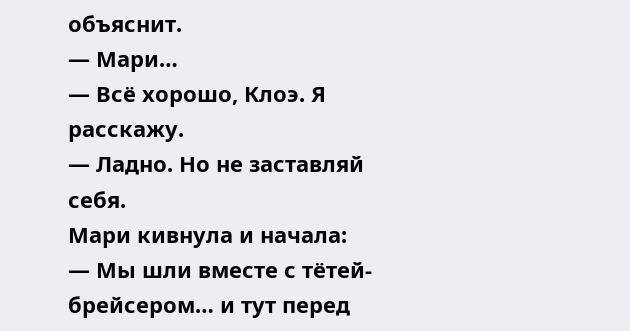объяснит.
— Мари…
— Всё хорошо, Клоэ. Я расскажу.
— Ладно. Но не заставляй себя.
Мари кивнула и начала:
— Мы шли вместе с тётей-брейсером… и тут перед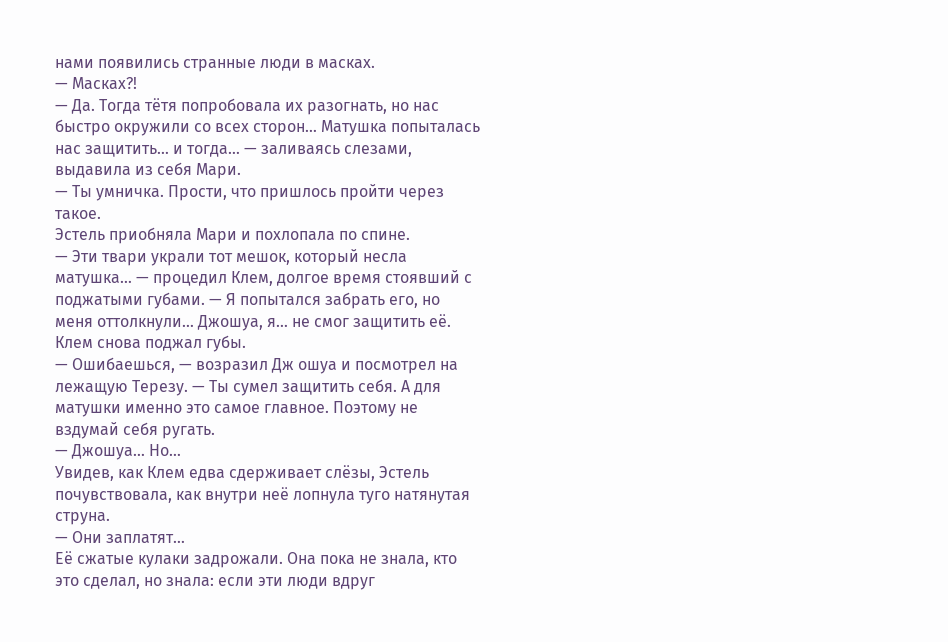нами появились странные люди в масках.
— Масках?!
— Да. Тогда тётя попробовала их разогнать, но нас быстро окружили со всех сторон… Матушка попыталась нас защитить… и тогда… — заливаясь слезами, выдавила из себя Мари.
— Ты умничка. Прости, что пришлось пройти через такое.
Эстель приобняла Мари и похлопала по спине.
— Эти твари украли тот мешок, который несла матушка… — процедил Клем, долгое время стоявший с поджатыми губами. — Я попытался забрать его, но меня оттолкнули… Джошуа, я… не смог защитить её.
Клем снова поджал губы.
— Ошибаешься, — возразил Дж ошуа и посмотрел на лежащую Терезу. — Ты сумел защитить себя. А для матушки именно это самое главное. Поэтому не вздумай себя ругать.
— Джошуа… Но…
Увидев, как Клем едва сдерживает слёзы, Эстель почувствовала, как внутри неё лопнула туго натянутая струна.
— Они заплатят…
Её сжатые кулаки задрожали. Она пока не знала, кто это сделал, но знала: если эти люди вдруг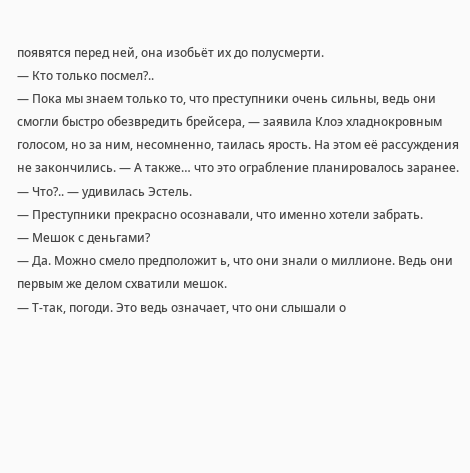появятся перед ней, она изобьёт их до полусмерти.
— Кто только посмел?..
— Пока мы знаем только то, что преступники очень сильны, ведь они смогли быстро обезвредить брейсера, — заявила Клоэ хладнокровным голосом, но за ним, несомненно, таилась ярость. На этом её рассуждения не закончились. — А также… что это ограбление планировалось заранее.
— Что?.. — удивилась Эстель.
— Преступники прекрасно осознавали, что именно хотели забрать.
— Мешок с деньгами?
— Да. Можно смело предположит ь, что они знали о миллионе. Ведь они первым же делом схватили мешок.
— Т-так, погоди. Это ведь означает, что они слышали о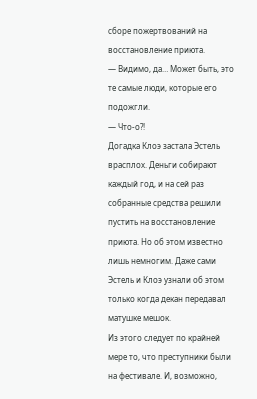сборе пожертвований на восстановление приюта.
— Видимо, да… Может быть, это те самые люди, которые его подожгли.
— Что-о?!
Догадка Клоэ застала Эстель врасплох. Деньги собирают каждый год, и на сей раз собранные средства решили пустить на восстановление приюта. Но об этом известно лишь немногим. Даже сами Эстель и Клоэ узнали об этом только когда декан передавал матушке мешок.
Из этого следует по крайней мере то, что преступники были на фестивале. И, возможно,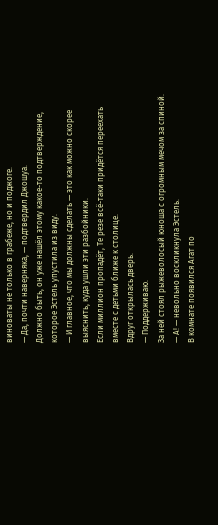виноваты не только в грабеже, но и поджоге.
— Да, почти наверняка, — подтвердил Джошуа.
Должно быть, он уже нашёл этому какое-то подтверждение, которое Эстель упустила из виду.
— И главное, что мы должны сделать — это как можно скорее выяснить, куда ушли эти разбойники.
Если миллион пропадёт, Те резе всё-таки придётся переехать вместе с детьми ближе к столице.
Вдруг открылась дверь.
— Поддерживаю.
За ней стоял рыжеволосый юноша с огромным мечом за спиной.
— А! — невольно воскликнула Эстель.
В комнате появился Агат по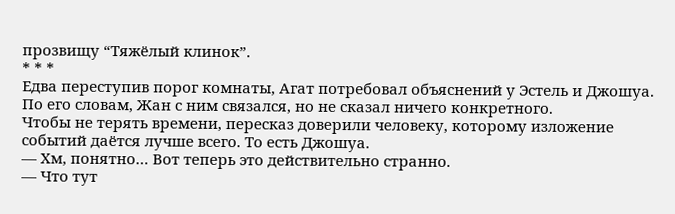прозвищу “Тяжёлый клинок”.
* * *
Едва переступив порог комнаты, Агат потребовал объяснений у Эстель и Джошуа. По его словам, Жан с ним связался, но не сказал ничего конкретного.
Чтобы не терять времени, пересказ доверили человеку, которому изложение событий даётся лучше всего. То есть Джошуа.
— Хм, понятно… Вот теперь это действительно странно.
— Что тут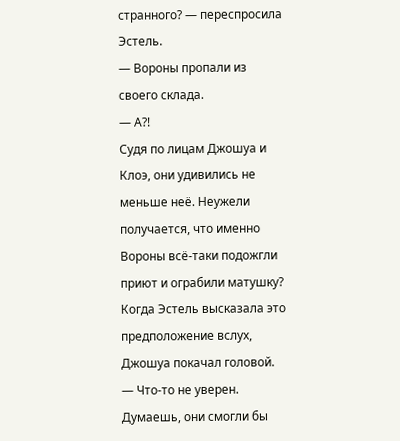странного? — переспросила Эстель.
— Вороны пропали из своего склада.
— А?!
Судя по лицам Джошуа и Клоэ, они удивились не меньше неё. Неужели получается, что именно Вороны всё-таки подожгли приют и ограбили матушку?
Когда Эстель высказала это предположение вслух, Джошуа покачал головой.
— Что-то не уверен. Думаешь, они смогли бы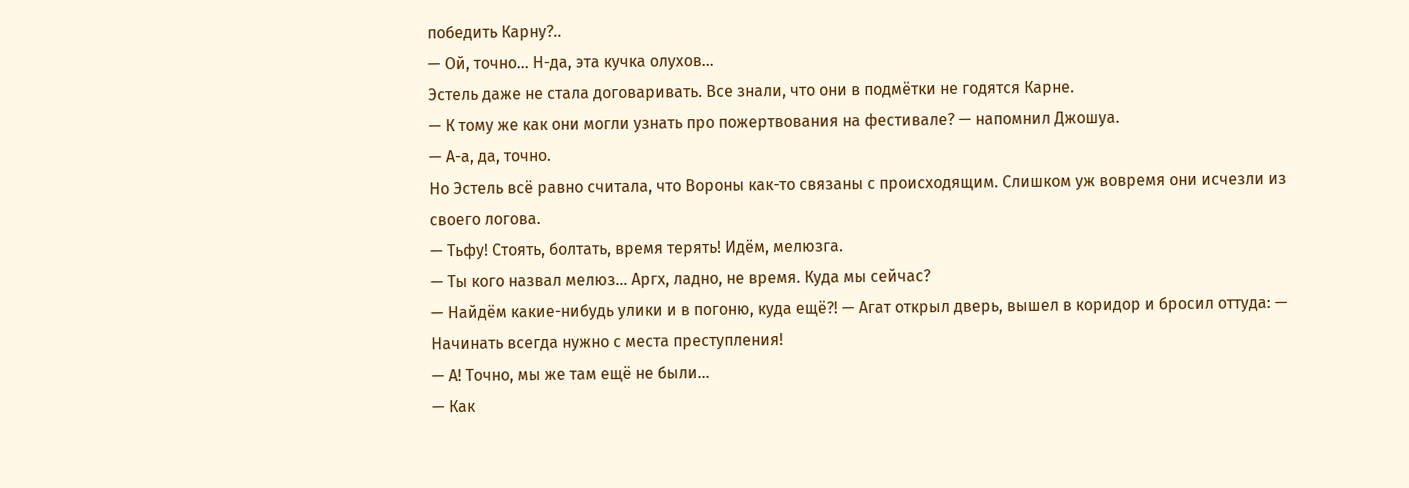победить Карну?..
— Ой, точно… Н-да, эта кучка олухов…
Эстель даже не стала договаривать. Все знали, что они в подмётки не годятся Карне.
— К тому же как они могли узнать про пожертвования на фестивале? — напомнил Джошуа.
— А-а, да, точно.
Но Эстель всё равно считала, что Вороны как-то связаны с происходящим. Слишком уж вовремя они исчезли из своего логова.
— Тьфу! Стоять, болтать, время терять! Идём, мелюзга.
— Ты кого назвал мелюз… Аргх, ладно, не время. Куда мы сейчас?
— Найдём какие-нибудь улики и в погоню, куда ещё?! — Агат открыл дверь, вышел в коридор и бросил оттуда: — Начинать всегда нужно с места преступления!
— А! Точно, мы же там ещё не были…
— Как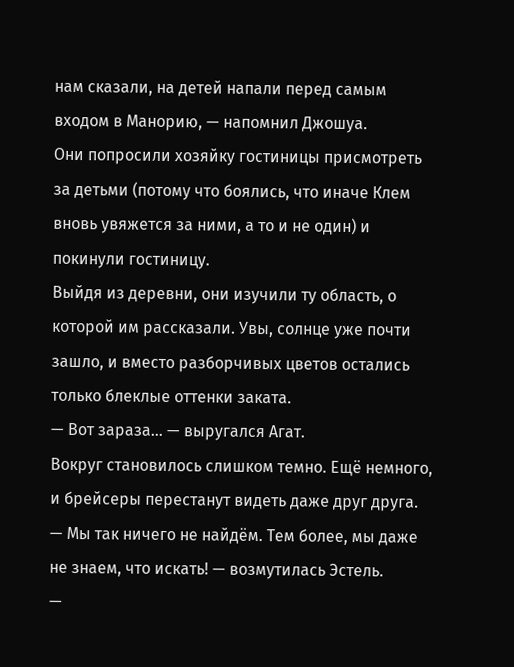нам сказали, на детей напали перед самым входом в Манорию, — напомнил Джошуа.
Они попросили хозяйку гостиницы присмотреть за детьми (потому что боялись, что иначе Клем вновь увяжется за ними, а то и не один) и покинули гостиницу.
Выйдя из деревни, они изучили ту область, о которой им рассказали. Увы, солнце уже почти зашло, и вместо разборчивых цветов остались только блеклые оттенки заката.
— Вот зараза… — выругался Агат.
Вокруг становилось слишком темно. Ещё немного, и брейсеры перестанут видеть даже друг друга.
— Мы так ничего не найдём. Тем более, мы даже не знаем, что искать! — возмутилась Эстель.
—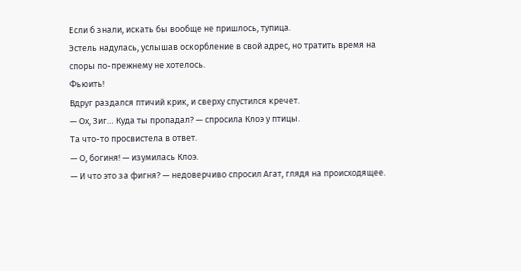Если б знали, искать бы вообще не пришлось, тупица.
Эстель надулась, услышав оскорбление в свой адрес, но тратить время на споры по-прежнему не хотелось.
Фьюить!
Вдруг раздался птичий крик, и сверху спустился кречет.
— Ох, Зиг… Куда ты пропадал? — спросила Клоэ у птицы.
Та что-то просвистела в ответ.
— О, богиня! — изумилась Клоэ.
— И что это за фигня? — недоверчиво спросил Агат, глядя на происходящее.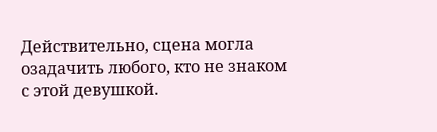Действительно, сцена могла озадачить любого, кто не знаком с этой девушкой.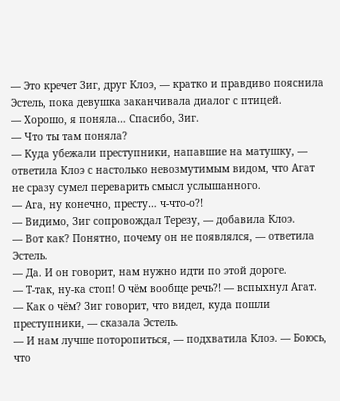— Это кречет Зиг, друг Клоэ, — кратко и правдиво пояснила Эстель, пока девушка заканчивала диалог с птицей.
— Хорошо, я поняла… Спасибо, Зиг.
— Что ты там поняла?
— Куда убежали преступники, напавшие на матушку, — ответила Клоэ с настолько невозмутимым видом, что Агат не сразу сумел переварить смысл услышанного.
— Ага, ну конечно, престу… ч-что-о?!
— Видимо, Зиг сопровождал Терезу, — добавила Клоэ.
— Вот как? Понятно, почему он не появлялся, — ответила Эстель.
— Да. И он говорит, нам нужно идти по этой дороге.
— Т-так, ну-ка стоп! О чём вообще речь?! — вспыхнул Агат.
— Как о чём? Зиг говорит, что видел, куда пошли преступники, — сказала Эстель.
— И нам лучше поторопиться, — подхватила Клоэ. — Боюсь, что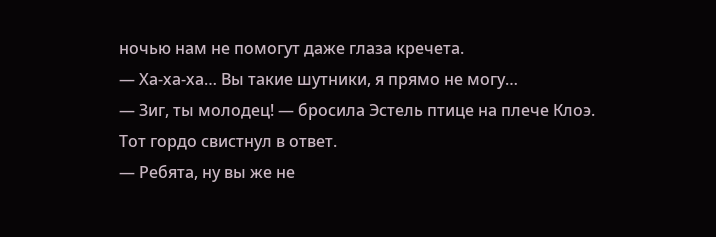ночью нам не помогут даже глаза кречета.
— Ха-ха-ха… Вы такие шутники, я прямо не могу…
— Зиг, ты молодец! — бросила Эстель птице на плече Клоэ.
Тот гордо свистнул в ответ.
— Ребята, ну вы же не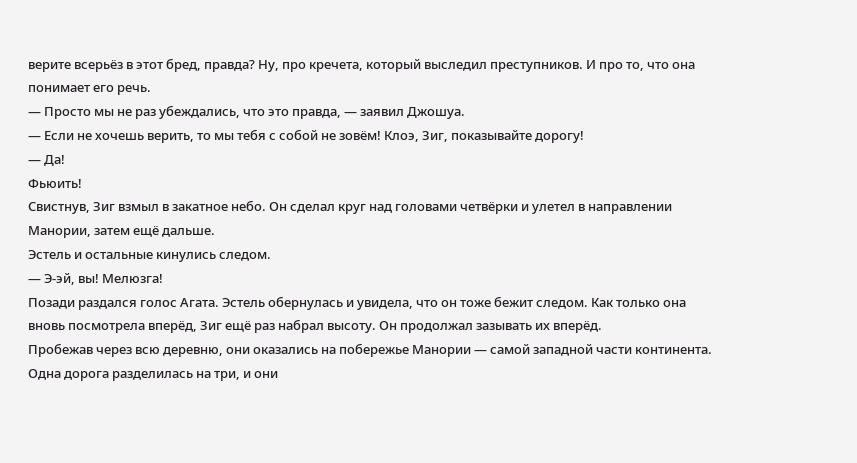верите всерьёз в этот бред, правда? Ну, про кречета, который выследил преступников. И про то, что она понимает его речь.
— Просто мы не раз убеждались, что это правда, — заявил Джошуа.
— Если не хочешь верить, то мы тебя с собой не зовём! Клоэ, Зиг, показывайте дорогу!
— Да!
Фьюить!
Свистнув, Зиг взмыл в закатное небо. Он сделал круг над головами четвёрки и улетел в направлении Манории, затем ещё дальше.
Эстель и остальные кинулись следом.
— Э-эй, вы! Мелюзга!
Позади раздался голос Агата. Эстель обернулась и увидела, что он тоже бежит следом. Как только она вновь посмотрела вперёд, Зиг ещё раз набрал высоту. Он продолжал зазывать их вперёд.
Пробежав через всю деревню, они оказались на побережье Манории — самой западной части континента. Одна дорога разделилась на три, и они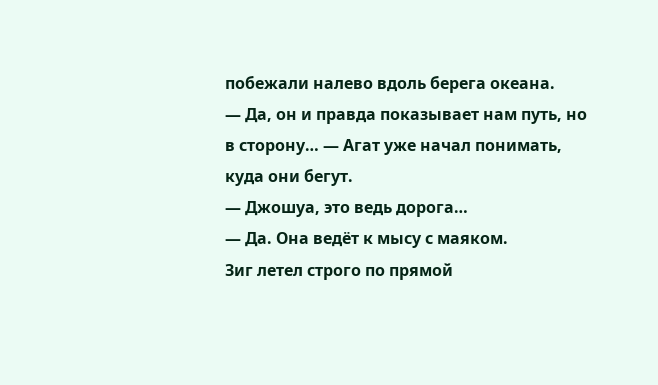побежали налево вдоль берега океана.
— Да, он и правда показывает нам путь, но в сторону… — Агат уже начал понимать, куда они бегут.
— Джошуа, это ведь дорога…
— Да. Она ведёт к мысу с маяком.
Зиг летел строго по прямой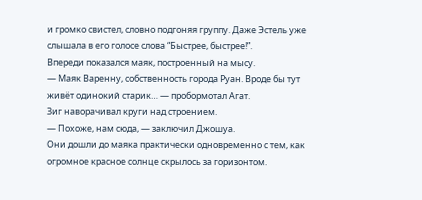и громко свистел, словно подгоняя группу. Даже Эстель уже слышала в его голосе слова “Быстрее, быстрее!”.
Впереди показался маяк, построенный на мысу.
— Маяк Варенну, собственность города Руан. Вроде бы тут живёт одинокий старик… — пробормотал Агат.
Зиг наворачивал круги над строением.
— Похоже, нам сюда, — заключил Джошуа.
Они дошли до маяка практически одновременно с тем, как огромное красное солнце скрылось за горизонтом.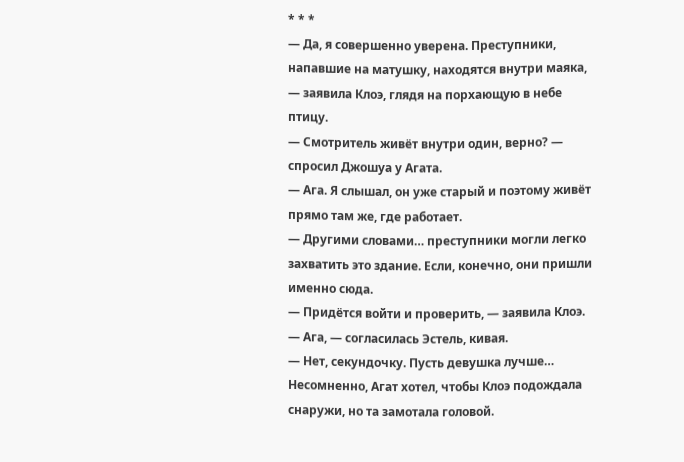* * *
— Да, я совершенно уверена. Преступники, напавшие на матушку, находятся внутри маяка, — заявила Клоэ, глядя на порхающую в небе птицу.
— Смотритель живёт внутри один, верно? — спросил Джошуа у Агата.
— Ага. Я слышал, он уже старый и поэтому живёт прямо там же, где работает.
— Другими словами… преступники могли легко захватить это здание. Если, конечно, они пришли именно сюда.
— Придётся войти и проверить, — заявила Клоэ.
— Ага, — согласилась Эстель, кивая.
— Нет, секундочку. Пусть девушка лучше…
Несомненно, Агат хотел, чтобы Клоэ подождала снаружи, но та замотала головой.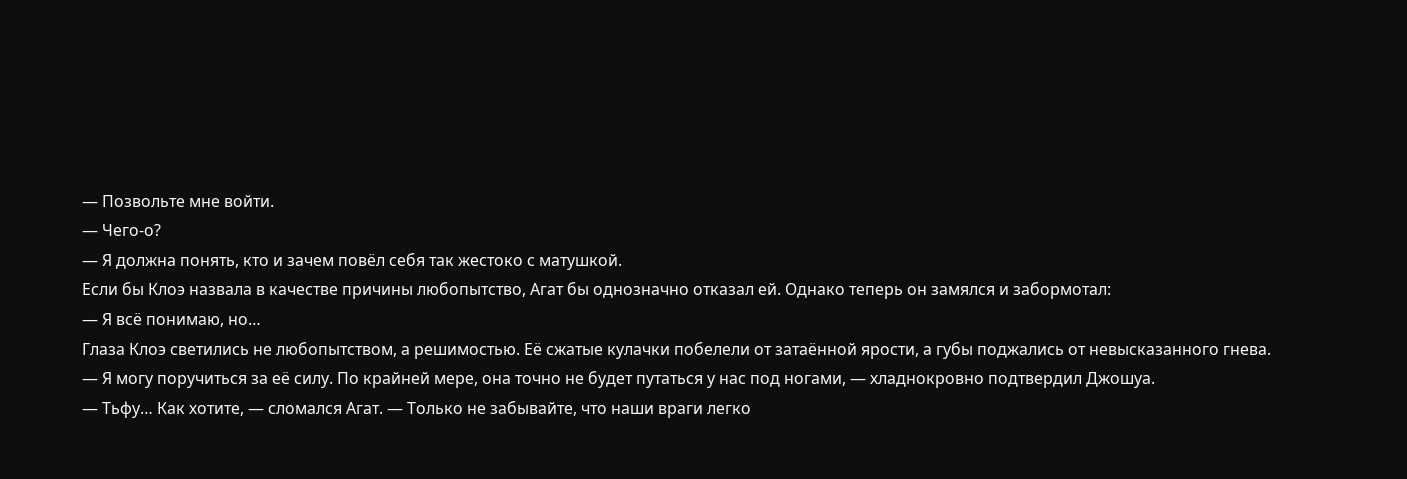— Позвольте мне войти.
— Чего-о?
— Я должна понять, кто и зачем повёл себя так жестоко с матушкой.
Если бы Клоэ назвала в качестве причины любопытство, Агат бы однозначно отказал ей. Однако теперь он замялся и забормотал:
— Я всё понимаю, но…
Глаза Клоэ светились не любопытством, а решимостью. Её сжатые кулачки побелели от затаённой ярости, а губы поджались от невысказанного гнева.
— Я могу поручиться за её силу. По крайней мере, она точно не будет путаться у нас под ногами, — хладнокровно подтвердил Джошуа.
— Тьфу… Как хотите, — сломался Агат. — Только не забывайте, что наши враги легко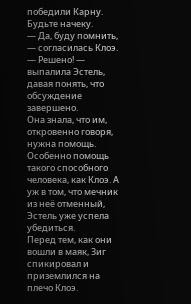победили Карну. Будьте начеку.
— Да, буду помнить, — согласилась Клоэ.
— Решено! — выпалила Эстель, давая понять, что обсуждение завершено.
Она знала, что им, откровенно говоря, нужна помощь. Особенно помощь такого способного человека, как Клоэ. А уж в том, что мечник из неё отменный, Эстель уже успела убедиться.
Перед тем, как они вошли в маяк, Зиг спикировал и приземлился на плечо Клоэ.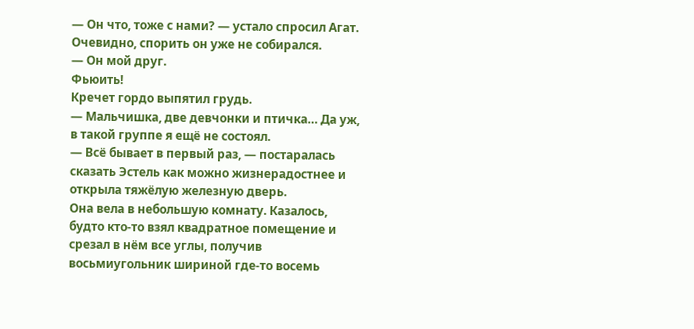— Он что, тоже с нами? — устало спросил Агат. Очевидно, спорить он уже не собирался.
— Он мой друг.
Фьюить!
Кречет гордо выпятил грудь.
— Мальчишка, две девчонки и птичка… Да уж, в такой группе я ещё не состоял.
— Всё бывает в первый раз, — постаралась сказать Эстель как можно жизнерадостнее и открыла тяжёлую железную дверь.
Она вела в небольшую комнату. Казалось, будто кто-то взял квадратное помещение и срезал в нём все углы, получив восьмиугольник шириной где-то восемь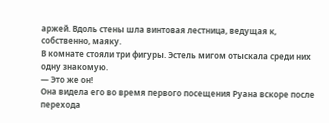аржей. Вдоль стены шла винтовая лестница, ведущая к, собственно, маяку.
В комнате стояли три фигуры. Эстель мигом отыскала среди них одну знакомую.
— Это же он!
Она видела его во время первого посещения Руана вскоре после перехода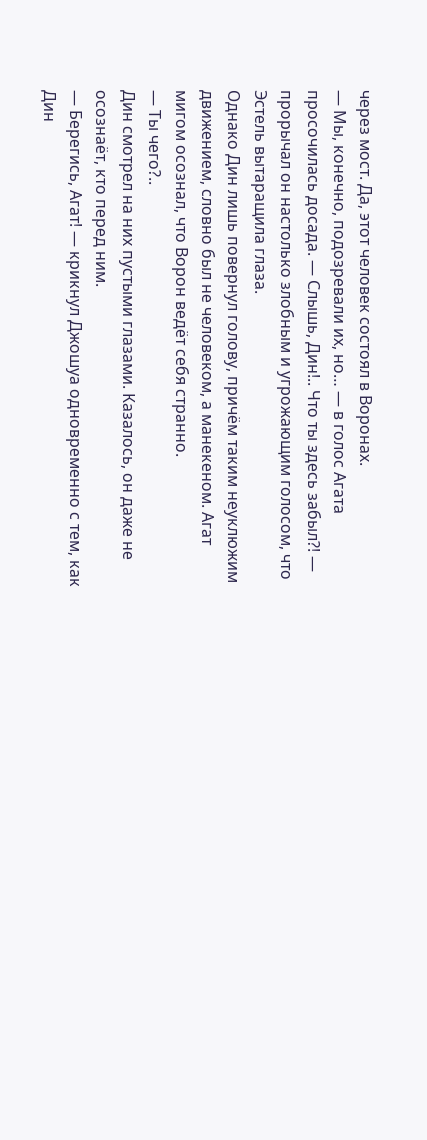через мост. Да, этот человек состоял в Воронах.
— Мы, конечно, подозревали их, но… — в голос Агата просочилась досада. — Слышь, Дин!.. Что ты здесь забыл?! — прорычал он настолько злобным и угрожающим голосом, что Эстель вытаращила глаза.
Однако Дин лишь повернул голову, причём таким неуклюжим движением, словно был не человеком, а манекеном. Агат мигом осознал, что Ворон ведёт себя странно.
— Ты чего?..
Дин смотрел на них пустыми глазами. Казалось, он даже не осознаёт, кто перед ним.
— Берегись, Агат! — крикнул Джошуа одновременно с тем, как Дин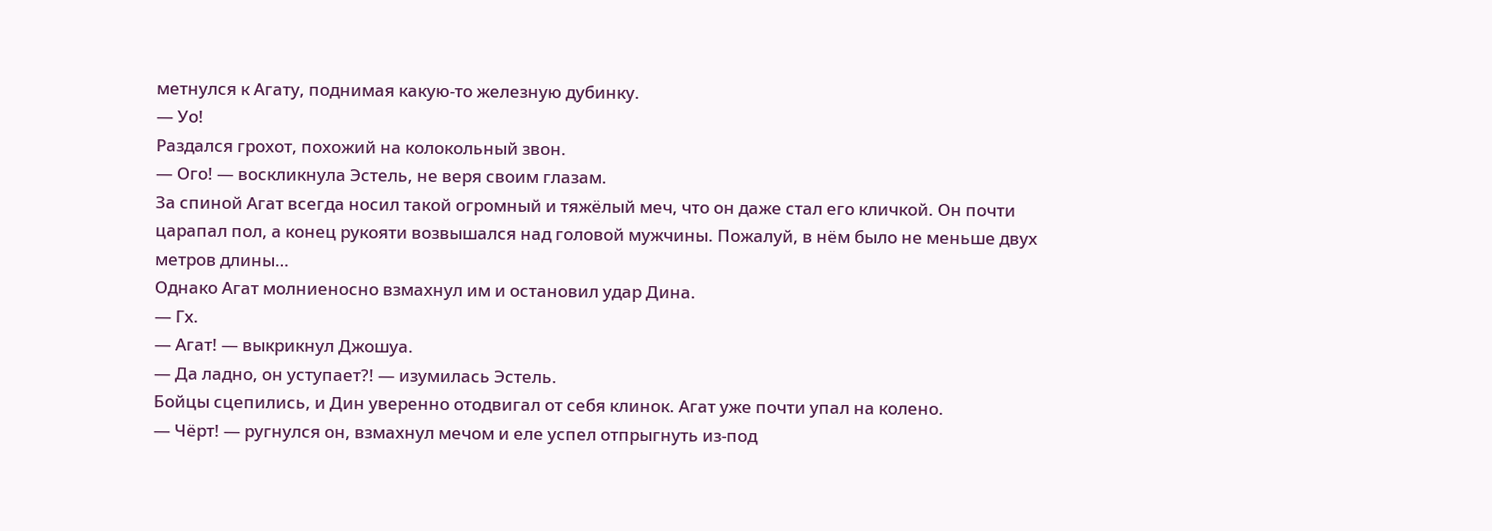метнулся к Агату, поднимая какую-то железную дубинку.
— Уо!
Раздался грохот, похожий на колокольный звон.
— Ого! — воскликнула Эстель, не веря своим глазам.
За спиной Агат всегда носил такой огромный и тяжёлый меч, что он даже стал его кличкой. Он почти царапал пол, а конец рукояти возвышался над головой мужчины. Пожалуй, в нём было не меньше двух метров длины…
Однако Агат молниеносно взмахнул им и остановил удар Дина.
— Гх.
— Агат! — выкрикнул Джошуа.
— Да ладно, он уступает?! — изумилась Эстель.
Бойцы сцепились, и Дин уверенно отодвигал от себя клинок. Агат уже почти упал на колено.
— Чёрт! — ругнулся он, взмахнул мечом и еле успел отпрыгнуть из-под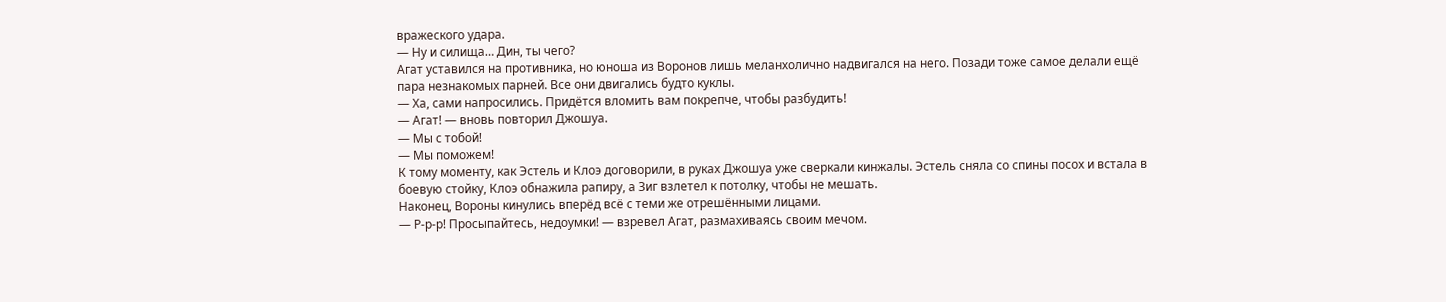вражеского удара.
— Ну и силища… Дин, ты чего?
Агат уставился на противника, но юноша из Воронов лишь меланхолично надвигался на него. Позади тоже самое делали ещё пара незнакомых парней. Все они двигались будто куклы.
— Ха, сами напросились. Придётся вломить вам покрепче, чтобы разбудить!
— Агат! — вновь повторил Джошуа.
— Мы с тобой!
— Мы поможем!
К тому моменту, как Эстель и Клоэ договорили, в руках Джошуа уже сверкали кинжалы. Эстель сняла со спины посох и встала в боевую стойку, Клоэ обнажила рапиру, а Зиг взлетел к потолку, чтобы не мешать.
Наконец, Вороны кинулись вперёд всё с теми же отрешёнными лицами.
— Р-р-р! Просыпайтесь, недоумки! — взревел Агат, размахиваясь своим мечом.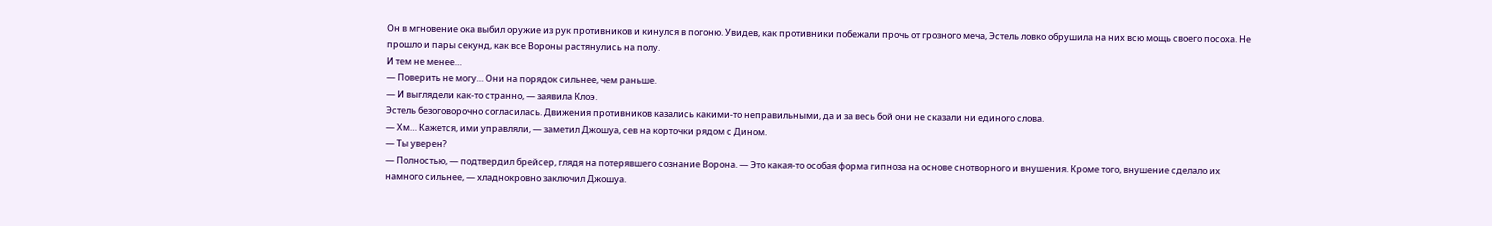Он в мгновение ока выбил оружие из рук противников и кинулся в погоню. Увидев, как противники побежали прочь от грозного меча, Эстель ловко обрушила на них всю мощь своего посоха. Не прошло и пары секунд, как все Вороны растянулись на полу.
И тем не менее…
— Поверить не могу… Они на порядок сильнее, чем раньше.
— И выглядели как-то странно, — заявила Клоэ.
Эстель безоговорочно согласилась. Движения противников казались какими-то неправильными, да и за весь бой они не сказали ни единого слова.
— Хм… Кажется, ими управляли, — заметил Джошуа, сев на корточки рядом с Дином.
— Ты уверен?
— Полностью, — подтвердил брейсер, глядя на потерявшего сознание Ворона. — Это какая-то особая форма гипноза на основе снотворного и внушения. Кроме того, внушение сделало их намного сильнее, — хладнокровно заключил Джошуа.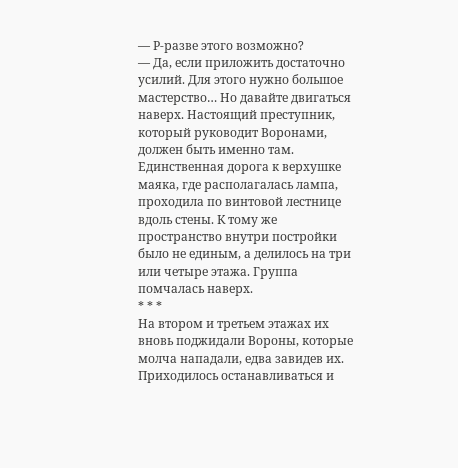— Р-разве этого возможно?
— Да, если приложить достаточно усилий. Для этого нужно большое мастерство… Но давайте двигаться наверх. Настоящий преступник, который руководит Воронами, должен быть именно там.
Единственная дорога к верхушке маяка, где располагалась лампа, проходила по винтовой лестнице вдоль стены. К тому же пространство внутри постройки было не единым, а делилось на три или четыре этажа. Группа помчалась наверх.
* * *
На втором и третьем этажах их вновь поджидали Вороны, которые молча нападали, едва завидев их. Приходилось останавливаться и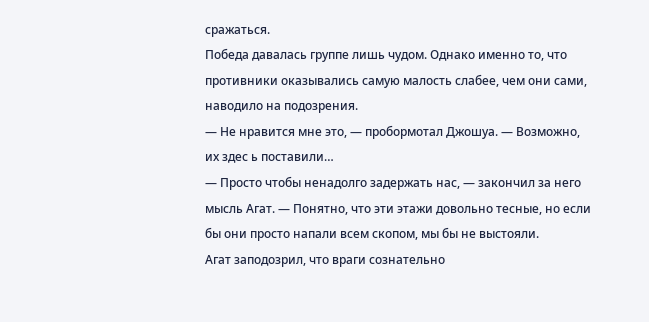сражаться.
Победа давалась группе лишь чудом. Однако именно то, что противники оказывались самую малость слабее, чем они сами, наводило на подозрения.
— Не нравится мне это, — пробормотал Джошуа. — Возможно, их здес ь поставили…
— Просто чтобы ненадолго задержать нас, — закончил за него мысль Агат. — Понятно, что эти этажи довольно тесные, но если бы они просто напали всем скопом, мы бы не выстояли.
Агат заподозрил, что враги сознательно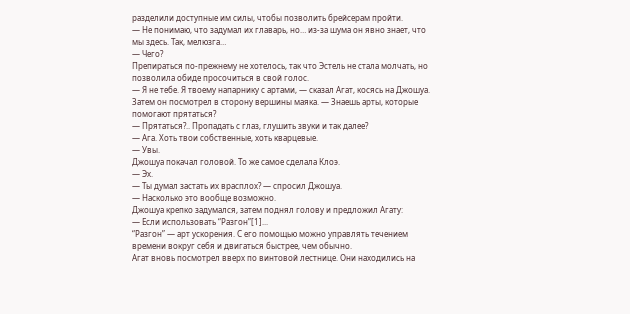разделили доступные им силы, чтобы позволить брейсерам пройти.
— Не понимаю, что задумал их главарь, но… из-за шума он явно знает, что мы здесь. Так, мелюзга…
— Чего?
Препираться по-прежнему не хотелось, так что Эстель не стала молчать, но позволила обиде просочиться в свой голос.
— Я не тебе. Я твоему напарнику с артами, — сказал Агат, косясь на Джошуа. Затем он посмотрел в сторону вершины маяка. — Знаешь арты, которые помогают прятаться?
— Прятаться?.. Пропадать с глаз, глушить звуки и так далее?
— Ага. Хоть твои собственные, хоть кварцевые.
— Увы.
Джошуа покачал головой. То же самое сделала Клоэ.
— Эх.
— Ты думал застать их врасплох? — спросил Джошуа.
— Насколько это вообще возможно.
Джошуа крепко задумался, затем поднял голову и предложил Агату:
— Если использовать “Разгон”[1]...
“Разгон” — арт ускорения. С его помощью можно управлять течением времени вокруг себя и двигаться быстрее, чем обычно.
Агат вновь посмотрел вверх по винтовой лестнице. Они находились на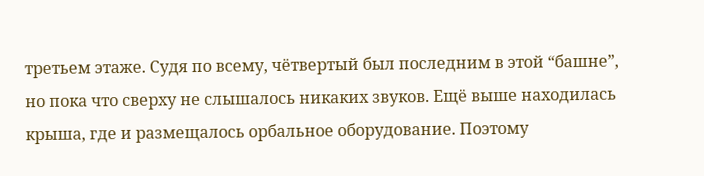третьем этаже. Судя по всему, чётвертый был последним в этой “башне”, но пока что сверху не слышалось никаких звуков. Ещё выше находилась крыша, где и размещалось орбальное оборудование. Поэтому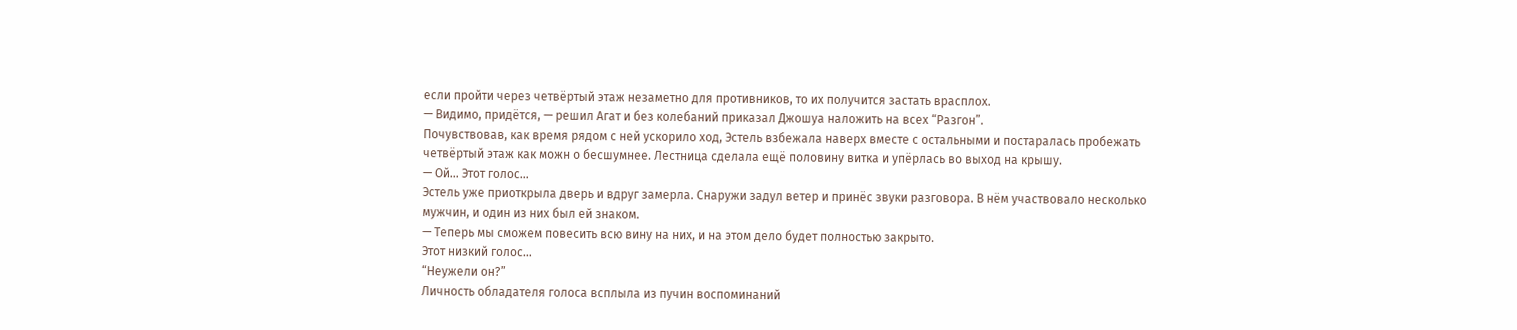если пройти через четвёртый этаж незаметно для противников, то их получится застать врасплох.
— Видимо, придётся, — решил Агат и без колебаний приказал Джошуа наложить на всех “Разгон”.
Почувствовав, как время рядом с ней ускорило ход, Эстель взбежала наверх вместе с остальными и постаралась пробежать четвёртый этаж как можн о бесшумнее. Лестница сделала ещё половину витка и упёрлась во выход на крышу.
— Ой… Этот голос…
Эстель уже приоткрыла дверь и вдруг замерла. Снаружи задул ветер и принёс звуки разговора. В нём участвовало несколько мужчин, и один из них был ей знаком.
— Теперь мы сможем повесить всю вину на них, и на этом дело будет полностью закрыто.
Этот низкий голос…
“Неужели он?”
Личность обладателя голоса всплыла из пучин воспоминаний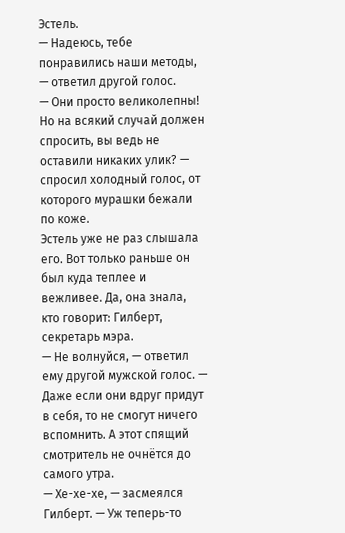Эстель.
— Надеюсь, тебе понравились наши методы, — ответил другой голос.
— Они просто великолепны! Но на всякий случай должен спросить, вы ведь не оставили никаких улик? — спросил холодный голос, от которого мурашки бежали по коже.
Эстель уже не раз слышала его. Вот только раньше он был куда теплее и вежливее. Да, она знала, кто говорит: Гилберт, секретарь мэра.
— Не волнуйся, — ответил ему другой мужской голос. — Даже если они вдруг придут в себя, то не смогут ничего вспомнить. А этот спящий смотритель не очнётся до самого утра.
— Хе-хе-хе, — засмеялся Гилберт. — Уж теперь-то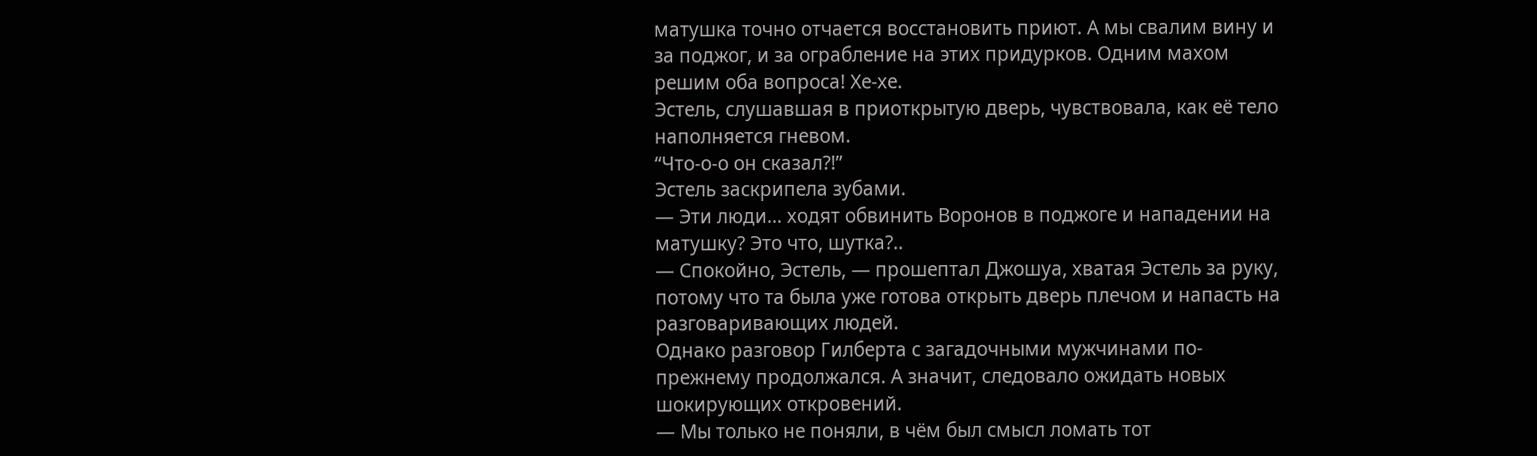матушка точно отчается восстановить приют. А мы свалим вину и за поджог, и за ограбление на этих придурков. Одним махом решим оба вопроса! Хе-хе.
Эстель, слушавшая в приоткрытую дверь, чувствовала, как её тело наполняется гневом.
“Что-о-о он сказал?!”
Эстель заскрипела зубами.
— Эти люди… ходят обвинить Воронов в поджоге и нападении на матушку? Это что, шутка?..
— Спокойно, Эстель, — прошептал Джошуа, хватая Эстель за руку, потому что та была уже готова открыть дверь плечом и напасть на разговаривающих людей.
Однако разговор Гилберта с загадочными мужчинами по-прежнему продолжался. А значит, следовало ожидать новых шокирующих откровений.
— Мы только не поняли, в чём был смысл ломать тот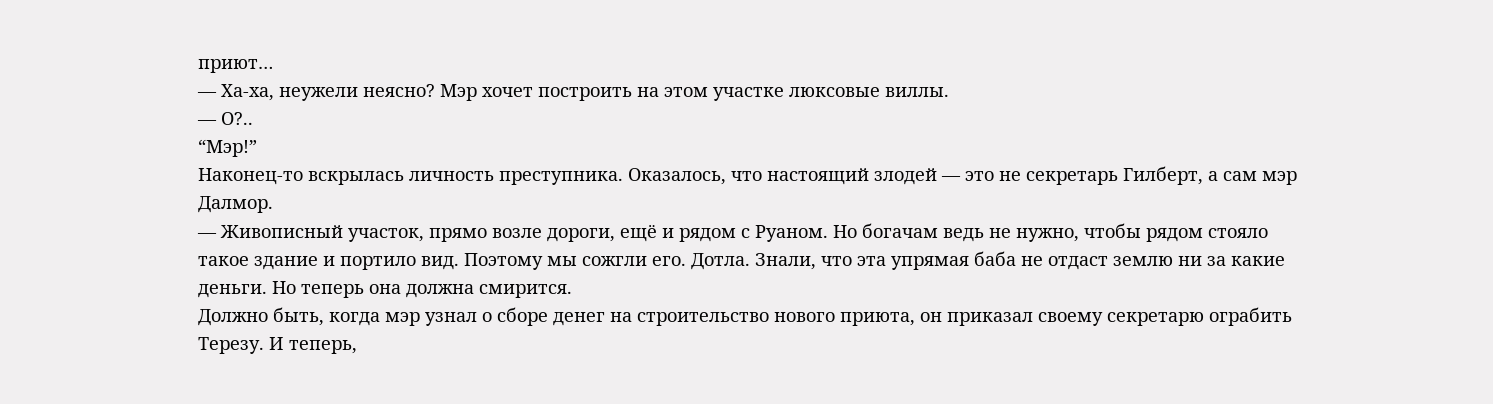приют…
— Ха-ха, неужели неясно? Мэр хочет построить на этом участке люксовые виллы.
— О?..
“Мэр!”
Наконец-то вскрылась личность преступника. Оказалось, что настоящий злодей — это не секретарь Гилберт, а сам мэр Далмор.
— Живописный участок, прямо возле дороги, ещё и рядом с Руаном. Но богачам ведь не нужно, чтобы рядом стояло такое здание и портило вид. Поэтому мы сожгли его. Дотла. Знали, что эта упрямая баба не отдаст землю ни за какие деньги. Но теперь она должна смирится.
Должно быть, когда мэр узнал о сборе денег на строительство нового приюта, он приказал своему секретарю ограбить Терезу. И теперь,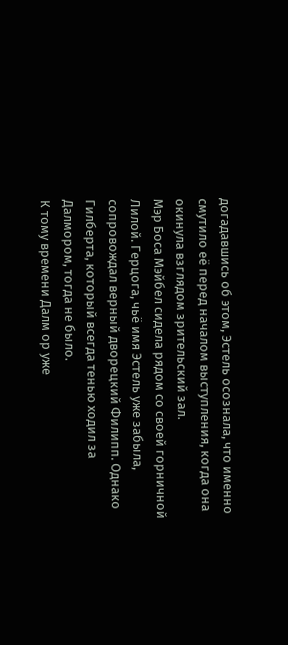догадавшись об этом, Эстель осознала, что именно смутило её перед началом выступления, когда она окинула взглядом зрительский зал.
Мэр Боса Мэйбел сидела рядом со своей горничной Лилой. Герцога, чьё имя Эстель уже забыла, сопровождал верный дворецкий Филипп. Однако Гилберта, который всегда тенью ходил за Далмором, тогда не было.
К тому времени Далм ор уже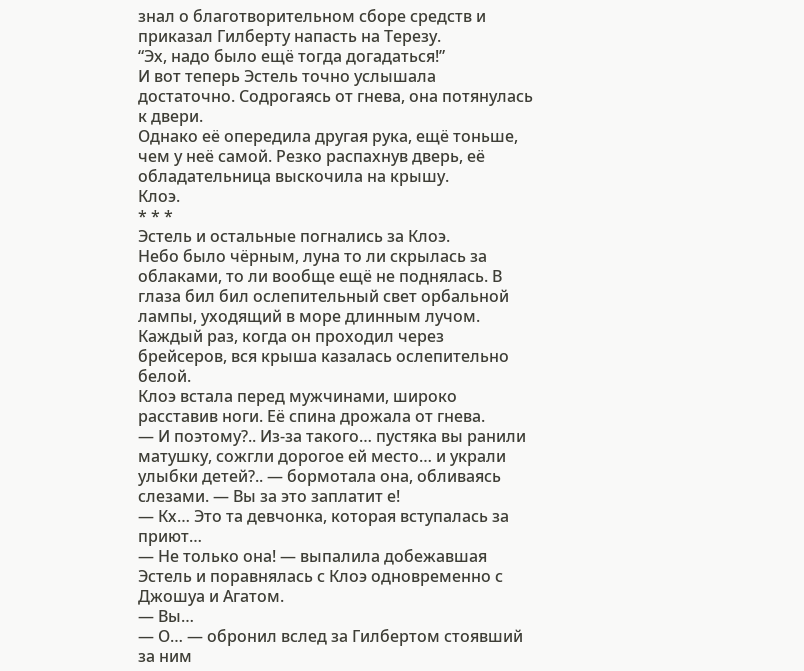знал о благотворительном сборе средств и приказал Гилберту напасть на Терезу.
“Эх, надо было ещё тогда догадаться!”
И вот теперь Эстель точно услышала достаточно. Содрогаясь от гнева, она потянулась к двери.
Однако её опередила другая рука, ещё тоньше, чем у неё самой. Резко распахнув дверь, её обладательница выскочила на крышу.
Клоэ.
* * *
Эстель и остальные погнались за Клоэ.
Небо было чёрным, луна то ли скрылась за облаками, то ли вообще ещё не поднялась. В глаза бил бил ослепительный свет орбальной лампы, уходящий в море длинным лучом. Каждый раз, когда он проходил через брейсеров, вся крыша казалась ослепительно белой.
Клоэ встала перед мужчинами, широко расставив ноги. Её спина дрожала от гнева.
— И поэтому?.. Из-за такого… пустяка вы ранили матушку, сожгли дорогое ей место… и украли улыбки детей?.. — бормотала она, обливаясь слезами. — Вы за это заплатит е!
— Кх… Это та девчонка, которая вступалась за приют…
— Не только она! — выпалила добежавшая Эстель и поравнялась с Клоэ одновременно с Джошуа и Агатом.
— Вы…
— О… — обронил вслед за Гилбертом стоявший за ним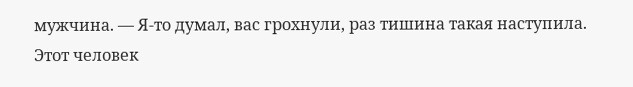мужчина. — Я-то думал, вас грохнули, раз тишина такая наступила.
Этот человек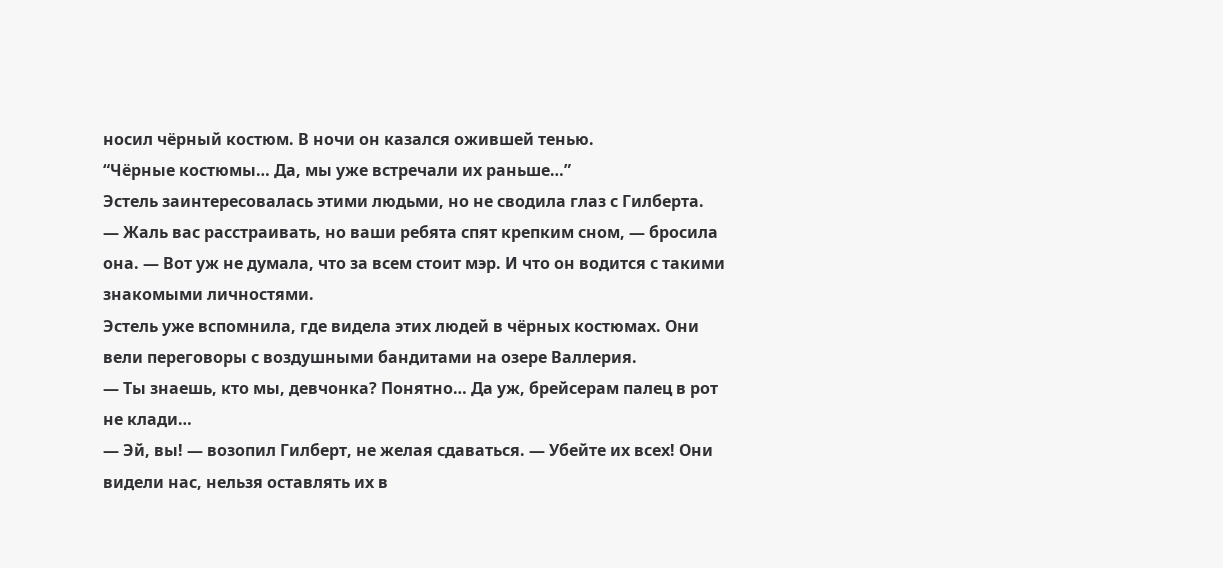носил чёрный костюм. В ночи он казался ожившей тенью.
“Чёрные костюмы… Да, мы уже встречали их раньше…”
Эстель заинтересовалась этими людьми, но не сводила глаз с Гилберта.
— Жаль вас расстраивать, но ваши ребята спят крепким сном, — бросила она. — Вот уж не думала, что за всем стоит мэр. И что он водится с такими знакомыми личностями.
Эстель уже вспомнила, где видела этих людей в чёрных костюмах. Они вели переговоры с воздушными бандитами на озере Валлерия.
— Ты знаешь, кто мы, девчонка? Понятно… Да уж, брейсерам палец в рот не клади…
— Эй, вы! — возопил Гилберт, не желая сдаваться. — Убейте их всех! Они видели нас, нельзя оставлять их в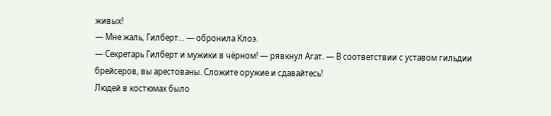живых!
— Мне жаль, Гилберт… — обронила Клоэ.
— Секретарь Гилберт и мужики в чёрном! — рявкнул Агат. — В соответствии с уставом гильдии брейсеров, вы арестованы. Сложите оружие и сдавайтесь!
Людей в костюмах было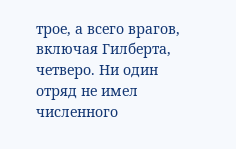трое, а всего врагов, включая Гилберта, четверо. Ни один отряд не имел численного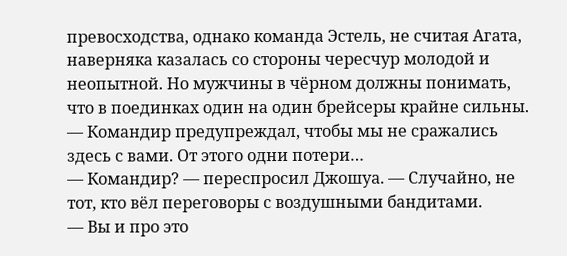превосходства, однако команда Эстель, не считая Агата, наверняка казалась со стороны чересчур молодой и неопытной. Но мужчины в чёрном должны понимать, что в поединках один на один брейсеры крайне сильны.
— Командир предупреждал, чтобы мы не сражались здесь с вами. От этого одни потери…
— Командир? — переспросил Джошуа. — Случайно, не тот, кто вёл переговоры с воздушными бандитами.
— Вы и про это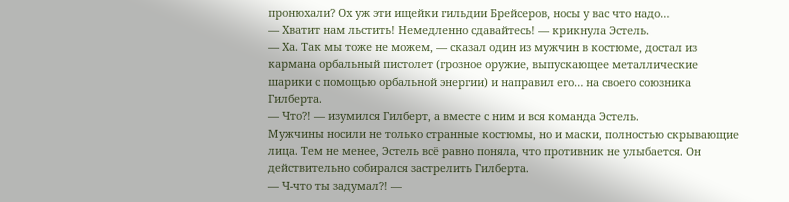пронюхали? Ох уж эти ищейки гильдии Брейсеров, носы у вас что надо…
— Хватит нам льстить! Немедленно сдавайтесь! — крикнула Эстель.
— Ха. Так мы тоже не можем, — сказал один из мужчин в костюме, достал из кармана орбальный пистолет (грозное оружие, выпускающее металлические шарики с помощью орбальной энергии) и направил его… на своего союзника Гилберта.
— Что?! — изумился Гилберт, а вместе с ним и вся команда Эстель.
Мужчины носили не только странные костюмы, но и маски, полностью скрывающие лица. Тем не менее, Эстель всё равно поняла, что противник не улыбается. Он действительно собирался застрелить Гилберта.
— Ч-что ты задумал?! —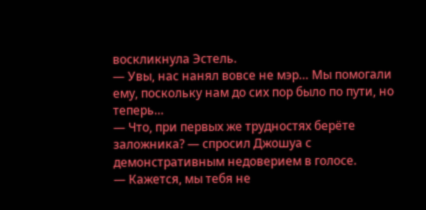воскликнула Эстель.
— Увы, нас нанял вовсе не мэр… Мы помогали ему, поскольку нам до сих пор было по пути, но теперь…
— Что, при первых же трудностях берёте заложника? — спросил Джошуа с демонстративным недоверием в голосе.
— Кажется, мы тебя не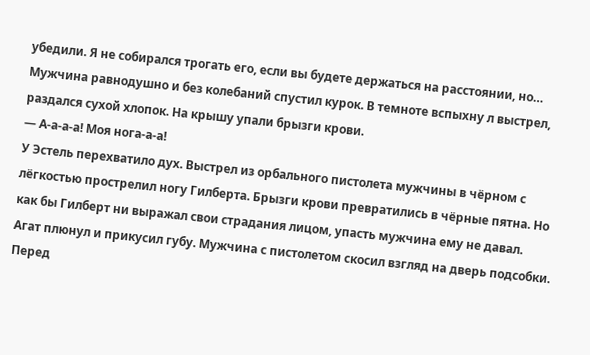убедили. Я не собирался трогать его, если вы будете держаться на расстоянии, но…
Мужчина равнодушно и без колебаний спустил курок. В темноте вспыхну л выстрел, раздался сухой хлопок. На крышу упали брызги крови.
— А-а-а-а! Моя нога-а-а!
У Эстель перехватило дух. Выстрел из орбального пистолета мужчины в чёрном с лёгкостью прострелил ногу Гилберта. Брызги крови превратились в чёрные пятна. Но как бы Гилберт ни выражал свои страдания лицом, упасть мужчина ему не давал.
Агат плюнул и прикусил губу. Мужчина с пистолетом скосил взгляд на дверь подсобки. Перед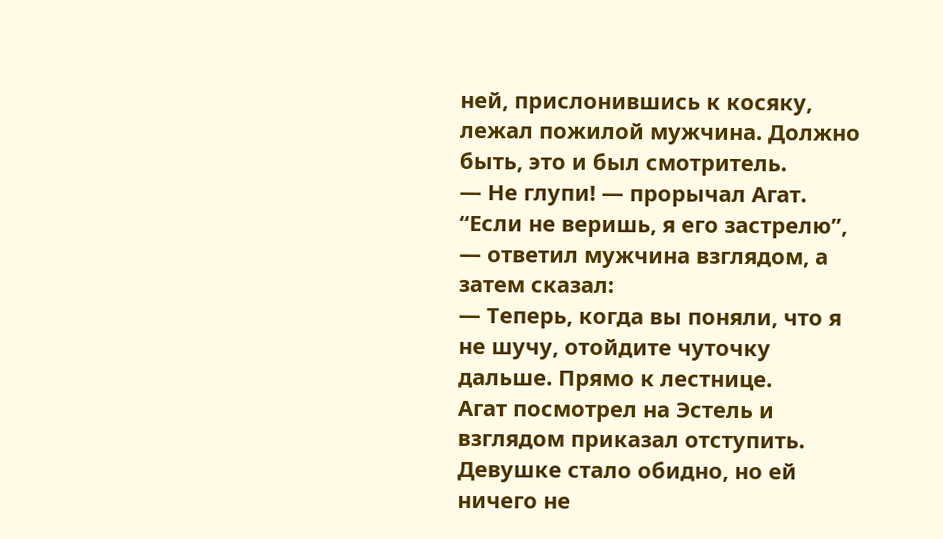ней, прислонившись к косяку, лежал пожилой мужчина. Должно быть, это и был смотритель.
— Не глупи! — прорычал Агат.
“Если не веришь, я его застрелю”, — ответил мужчина взглядом, а затем сказал:
— Теперь, когда вы поняли, что я не шучу, отойдите чуточку дальше. Прямо к лестнице.
Агат посмотрел на Эстель и взглядом приказал отступить. Девушке стало обидно, но ей ничего не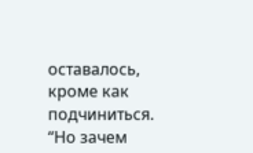оставалось, кроме как подчиниться.
“Но зачем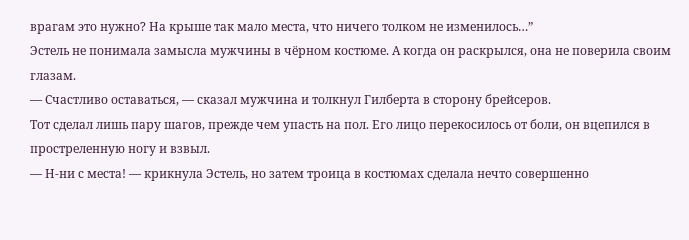врагам это нужно? На крыше так мало места, что ничего толком не изменилось…”
Эстель не понимала замысла мужчины в чёрном костюме. А когда он раскрылся, она не поверила своим глазам.
— Счастливо оставаться, — сказал мужчина и толкнул Гилберта в сторону брейсеров.
Тот сделал лишь пару шагов, прежде чем упасть на пол. Его лицо перекосилось от боли, он вцепился в простреленную ногу и взвыл.
— Н-ни с места! — крикнула Эстель, но затем троица в костюмах сделала нечто совершенно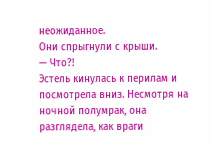неожиданное.
Они спрыгнули с крыши.
— Что?!
Эстель кинулась к перилам и посмотрела вниз. Несмотря на ночной полумрак, она разглядела, как враги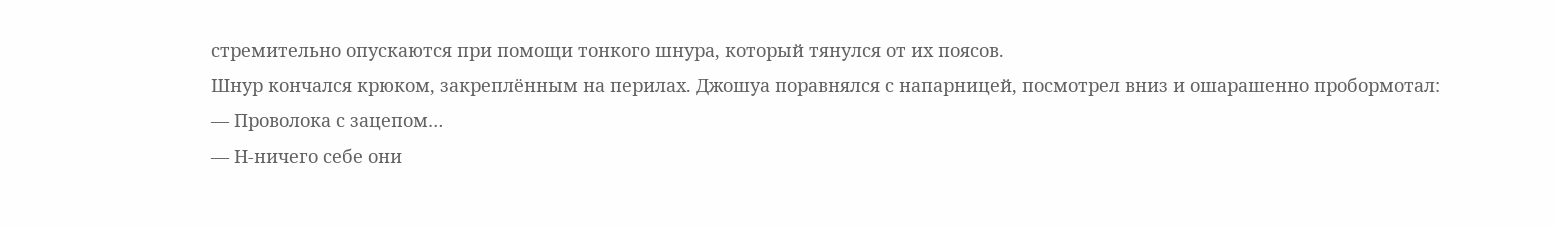стремительно опускаются при помощи тонкого шнура, который тянулся от их поясов.
Шнур кончался крюком, закреплённым на перилах. Джошуа поравнялся с напарницей, посмотрел вниз и ошарашенно пробормотал:
— Проволока с зацепом…
— Н-ничего себе они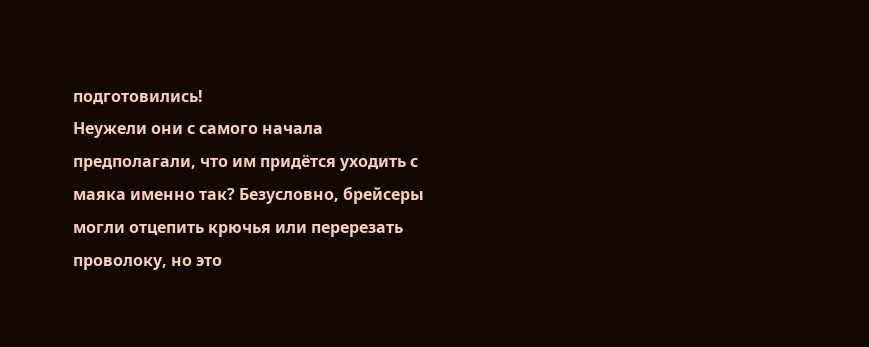подготовились!
Неужели они с самого начала предполагали, что им придётся уходить с маяка именно так? Безусловно, брейсеры могли отцепить крючья или перерезать проволоку, но это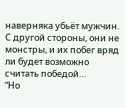наверняка убьёт мужчин. С другой стороны, они не монстры, и их побег вряд ли будет возможно считать победой…
“Но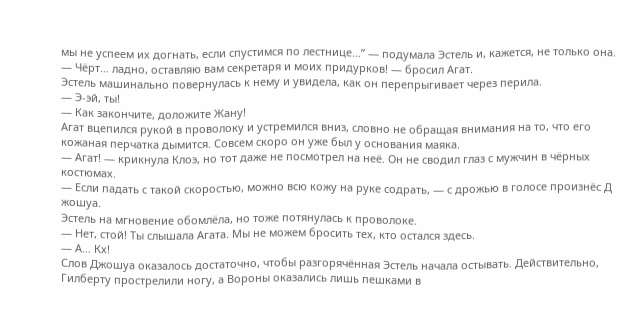мы не успеем их догнать, если спустимся по лестнице…” — подумала Эстель и, кажется, не только она.
— Чёрт… ладно, оставляю вам секретаря и моих придурков! — бросил Агат.
Эстель машинально повернулась к нему и увидела, как он перепрыгивает через перила.
— Э-эй, ты!
— Как закончите, доложите Жану!
Агат вцепился рукой в проволоку и устремился вниз, словно не обращая внимания на то, что его кожаная перчатка дымится. Совсем скоро он уже был у основания маяка.
— Агат! — крикнула Клоэ, но тот даже не посмотрел на неё. Он не сводил глаз с мужчин в чёрных костюмах.
— Если падать с такой скоростью, можно всю кожу на руке содрать, — с дрожью в голосе произнёс Д жошуа.
Эстель на мгновение обомлёла, но тоже потянулась к проволоке.
— Нет, стой! Ты слышала Агата. Мы не можем бросить тех, кто остался здесь.
— А… Кх!
Слов Джошуа оказалось достаточно, чтобы разгорячённая Эстель начала остывать. Действительно, Гилберту прострелили ногу, а Вороны оказались лишь пешками в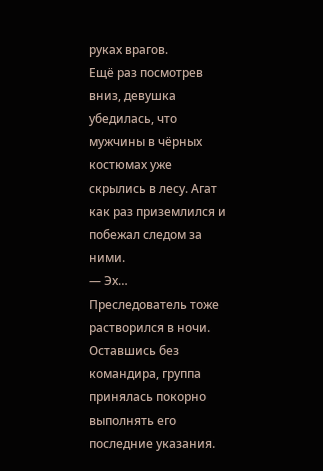руках врагов.
Ещё раз посмотрев вниз, девушка убедилась, что мужчины в чёрных костюмах уже скрылись в лесу. Агат как раз приземлился и побежал следом за ними.
— Эх…
Преследователь тоже растворился в ночи. Оставшись без командира, группа принялась покорно выполнять его последние указания.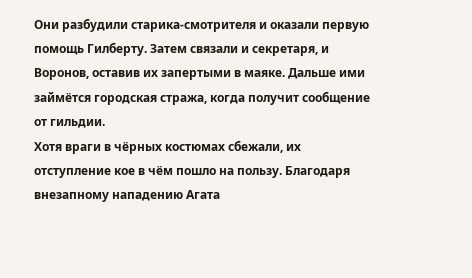Они разбудили старика-смотрителя и оказали первую помощь Гилберту. Затем связали и секретаря, и Воронов, оставив их запертыми в маяке. Дальше ими займётся городская стража, когда получит сообщение от гильдии.
Хотя враги в чёрных костюмах сбежали, их отступление кое в чём пошло на пользу. Благодаря внезапному нападению Агата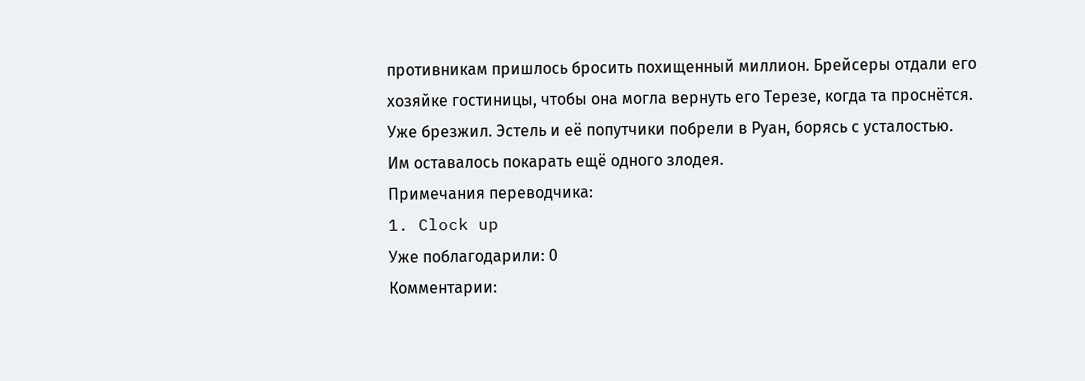противникам пришлось бросить похищенный миллион. Брейсеры отдали его хозяйке гостиницы, чтобы она могла вернуть его Терезе, когда та проснётся.
Уже брезжил. Эстель и её попутчики побрели в Руан, борясь с усталостью.
Им оставалось покарать ещё одного злодея.
Примечания переводчика:
1. Clock up
Уже поблагодарили: 0
Комментарии: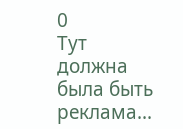0
Тут должна была быть реклама...